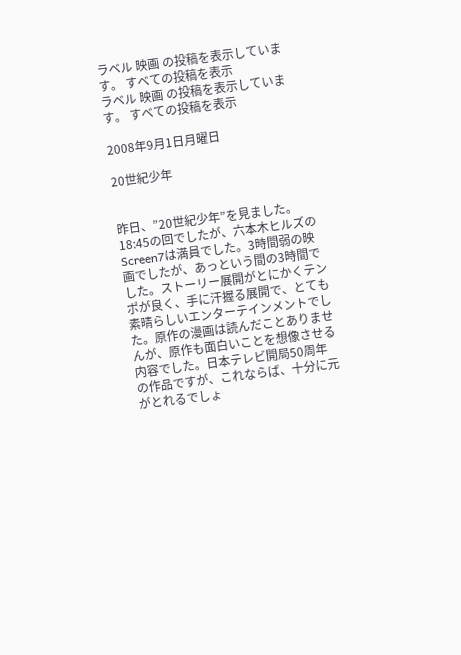ラベル 映画 の投稿を表示しています。 すべての投稿を表示
ラベル 映画 の投稿を表示しています。 すべての投稿を表示

2008年9月1日月曜日

20世紀少年


昨日、”20世紀少年”を見ました。18:45の回でしたが、六本木ヒルズのScreen7は満員でした。3時間弱の映画でしたが、あっという間の3時間でした。ストーリー展開がとにかくテンポが良く、手に汗握る展開で、とても素晴らしいエンターテインメントでした。原作の漫画は読んだことありませんが、原作も面白いことを想像させる内容でした。日本テレビ開局50周年の作品ですが、これならば、十分に元がとれるでしょ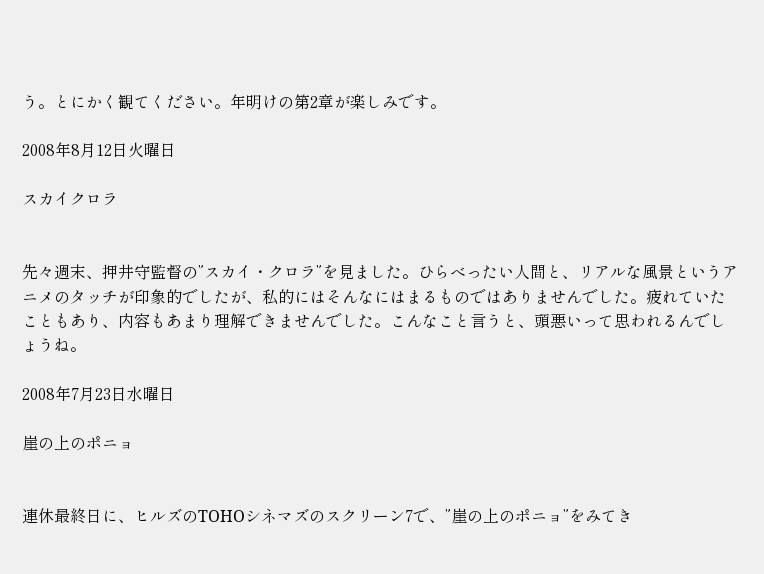う。とにかく観てください。年明けの第2章が楽しみです。

2008年8月12日火曜日

スカイクロラ


先々週末、押井守監督の”スカイ・クロラ”を見ました。ひらべったい人間と、リアルな風景というアニメのタッチが印象的でしたが、私的にはそんなにはまるものではありませんでした。疲れていたこともあり、内容もあまり理解できませんでした。こんなこと言うと、頭悪いって思われるんでしょうね。

2008年7月23日水曜日

崖の上のポニョ


連休最終日に、ヒルズのTOHOシネマズのスクリーン7で、”崖の上のポニョ”をみてき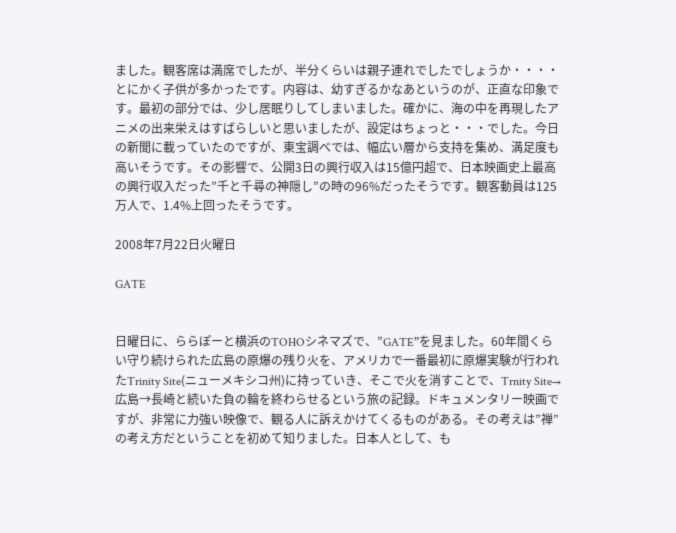ました。観客席は満席でしたが、半分くらいは親子連れでしたでしょうか・・・・とにかく子供が多かったです。内容は、幼すぎるかなあというのが、正直な印象です。最初の部分では、少し居眠りしてしまいました。確かに、海の中を再現したアニメの出来栄えはすばらしいと思いましたが、設定はちょっと・・・でした。今日の新聞に載っていたのですが、東宝調べでは、幅広い層から支持を集め、満足度も高いそうです。その影響で、公開3日の興行収入は15億円超で、日本映画史上最高の興行収入だった”千と千尋の神隠し”の時の96%だったそうです。観客動員は125万人で、1.4%上回ったそうです。

2008年7月22日火曜日

GATE


日曜日に、ららぽーと横浜のTOHOシネマズで、”GATE”を見ました。60年間くらい守り続けられた広島の原爆の残り火を、アメリカで一番最初に原爆実験が行われたTrinity Site(ニューメキシコ州)に持っていき、そこで火を消すことで、Trnity Site→広島→長崎と続いた負の輪を終わらせるという旅の記録。ドキュメンタリー映画ですが、非常に力強い映像で、観る人に訴えかけてくるものがある。その考えは”禅”の考え方だということを初めて知りました。日本人として、も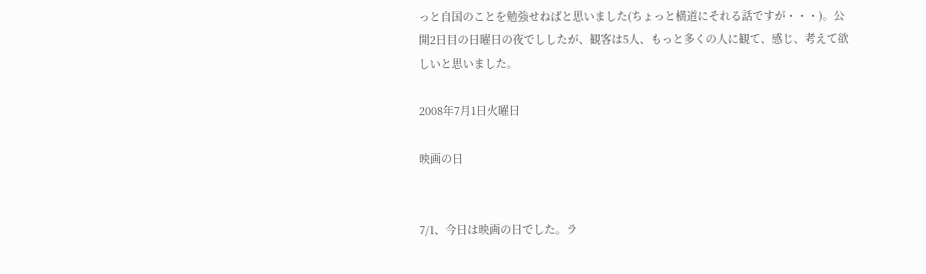っと自国のことを勉強せねばと思いました(ちょっと横道にそれる話ですが・・・)。公開2日目の日曜日の夜でししたが、観客は5人、もっと多くの人に観て、感じ、考えて欲しいと思いました。

2008年7月1日火曜日

映画の日


7/1、今日は映画の日でした。ラ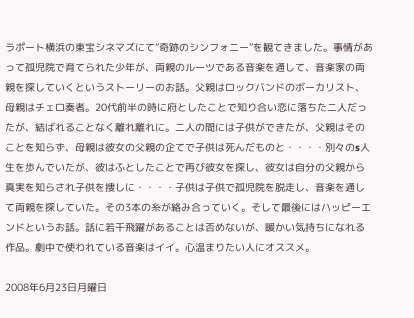ラポート横浜の東宝シネマズにて”奇跡のシンフォニー”を観てきました。事情があって孤児院で育てられた少年が、両親のルーツである音楽を通して、音楽家の両親を探していくというストーリーのお話。父親はロックバンドのボーカリスト、母親はチェロ奏者。20代前半の時に府としたことで知り合い恋に落ちた二人だったが、結ばれることなく離れ離れに。二人の間には子供ができたが、父親はそのことを知らず、母親は彼女の父親の企てで子供は死んだものと・・・・別々のs人生を歩んでいたが、彼はふとしたことで再び彼女を探し、彼女は自分の父親から真実を知らされ子供を捜しに・・・・子供は子供で孤児院を脱走し、音楽を通して両親を探していた。その3本の糸が絡み合っていく。そして最後にはハッピーエンドというお話。話に若干飛躍があることは否めないが、暖かい気持ちになれる作品。劇中で使われている音楽はイイ。心温まりたい人にオススメ。

2008年6月23日月曜日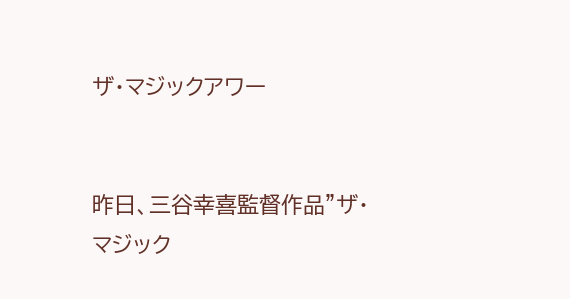ザ・マジックアワー


昨日、三谷幸喜監督作品”ザ・マジック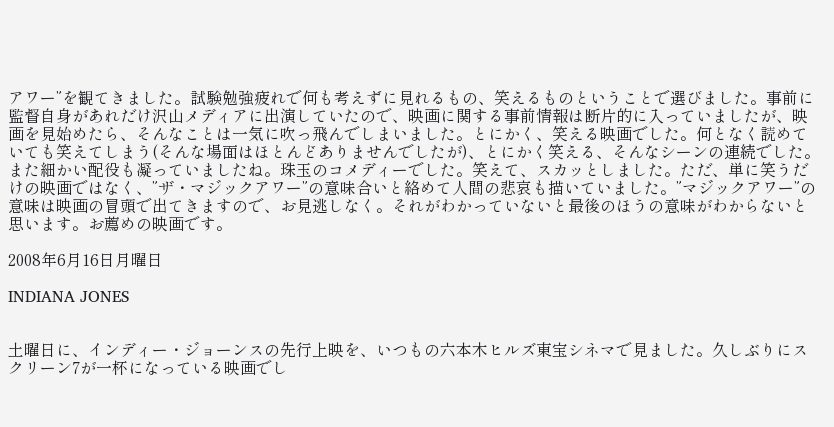アワー”を観てきました。試験勉強疲れで何も考えずに見れるもの、笑えるものということで選びました。事前に監督自身があれだけ沢山メディアに出演していたので、映画に関する事前情報は断片的に入っていましたが、映画を見始めたら、そんなことは一気に吹っ飛んでしまいました。とにかく、笑える映画でした。何となく読めていても笑えてしまう(そんな場面はほとんどありませんでしたが)、とにかく笑える、そんなシーンの連続でした。また細かい配役も凝っていましたね。珠玉のコメディーでした。笑えて、スカッとしました。ただ、単に笑うだけの映画ではなく、”ザ・マジックアワー”の意味合いと絡めて人間の悲哀も描いていました。”マジックアワー”の意味は映画の冒頭で出てきますので、お見逃しなく。それがわかっていないと最後のほうの意味がわからないと思います。お薦めの映画です。

2008年6月16日月曜日

INDIANA JONES


土曜日に、インディー・ジョーンスの先行上映を、いつもの六本木ヒルズ東宝シネマで見ました。久しぶりにスクリーン7が一杯になっている映画でし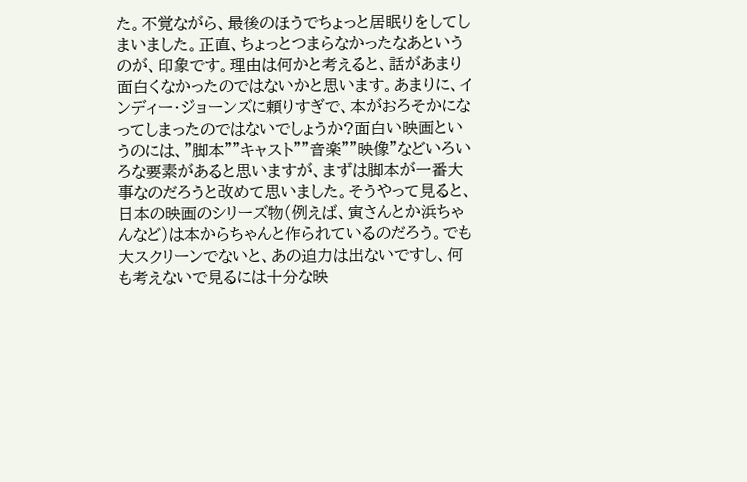た。不覚ながら、最後のほうでちょっと居眠りをしてしまいました。正直、ちょっとつまらなかったなあというのが、印象です。理由は何かと考えると、話があまり面白くなかったのではないかと思います。あまりに、インディー・ジョーンズに頼りすぎで、本がおろそかになってしまったのではないでしょうか?面白い映画というのには、”脚本”"キャスト”"音楽””映像”などいろいろな要素があると思いますが、まずは脚本が一番大事なのだろうと改めて思いました。そうやって見ると、日本の映画のシリーズ物(例えば、寅さんとか浜ちゃんなど)は本からちゃんと作られているのだろう。でも大スクリーンでないと、あの迫力は出ないですし、何も考えないで見るには十分な映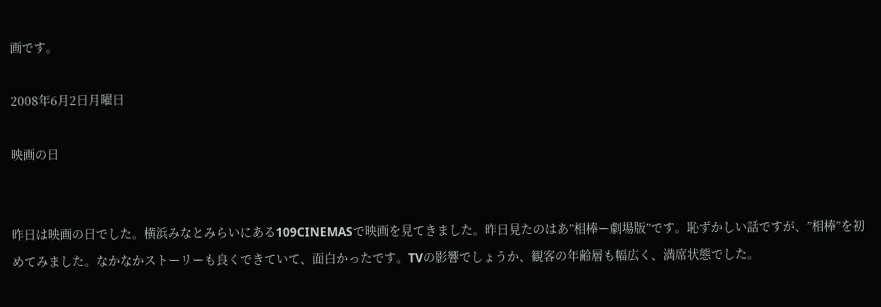画です。

2008年6月2日月曜日

映画の日


昨日は映画の日でした。横浜みなとみらいにある109CINEMASで映画を見てきました。昨日見たのはあ”相棒ー劇場版”です。恥ずかしい話ですが、”相棒”を初めてみました。なかなかストーリーも良くできていて、面白かったです。TVの影響でしょうか、観客の年齢層も幅広く、満席状態でした。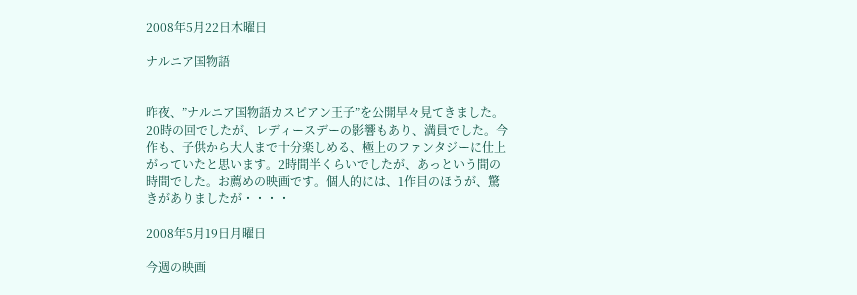2008年5月22日木曜日

ナルニア国物語


昨夜、”ナルニア国物語カスピアン王子”を公開早々見てきました。20時の回でしたが、レディースデーの影響もあり、満員でした。今作も、子供から大人まで十分楽しめる、極上のファンタジーに仕上がっていたと思います。2時間半くらいでしたが、あっという間の時間でした。お薦めの映画です。個人的には、1作目のほうが、驚きがありましたが・・・・

2008年5月19日月曜日

今週の映画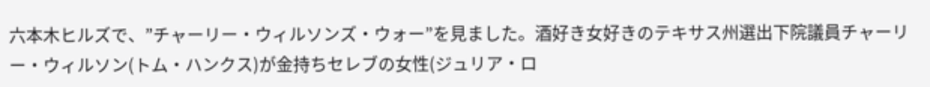六本木ヒルズで、”チャーリー・ウィルソンズ・ウォー”を見ました。酒好き女好きのテキサス州選出下院議員チャーリー・ウィルソン(トム・ハンクス)が金持ちセレブの女性(ジュリア・ロ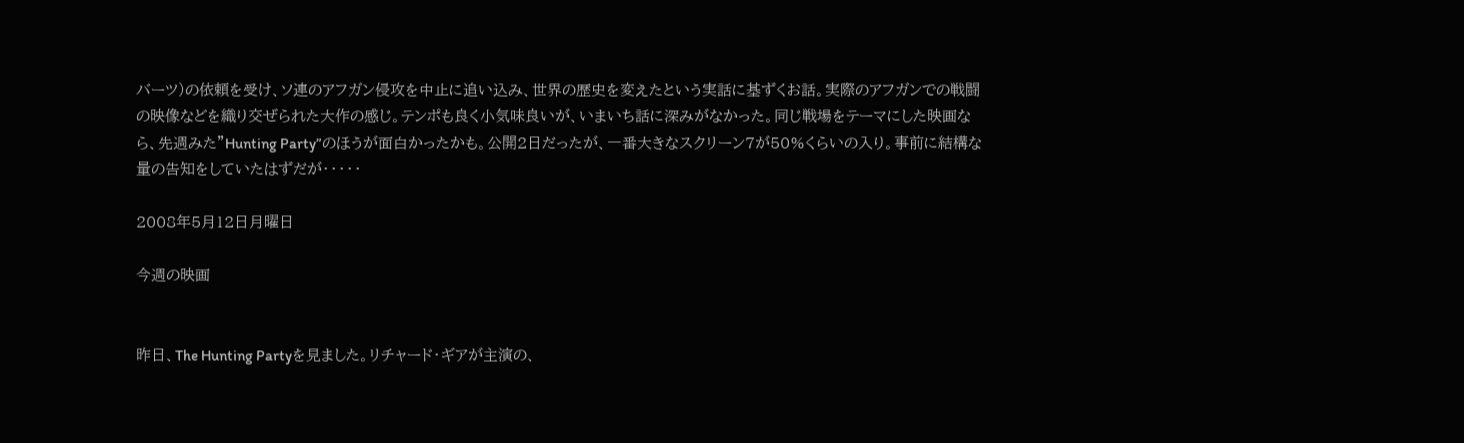バーツ)の依頼を受け、ソ連のアフガン侵攻を中止に追い込み、世界の歴史を変えたという実話に基ずくお話。実際のアフガンでの戦闘の映像などを織り交ぜられた大作の感じ。テンポも良く小気味良いが、いまいち話に深みがなかった。同じ戦場をテーマにした映画なら、先週みた”Hunting Party”のほうが面白かったかも。公開2日だったが、一番大きなスクリーン7が50%くらいの入り。事前に結構な量の告知をしていたはずだが・・・・・

2008年5月12日月曜日

今週の映画


昨日、The Hunting Partyを見ました。リチャード・ギアが主演の、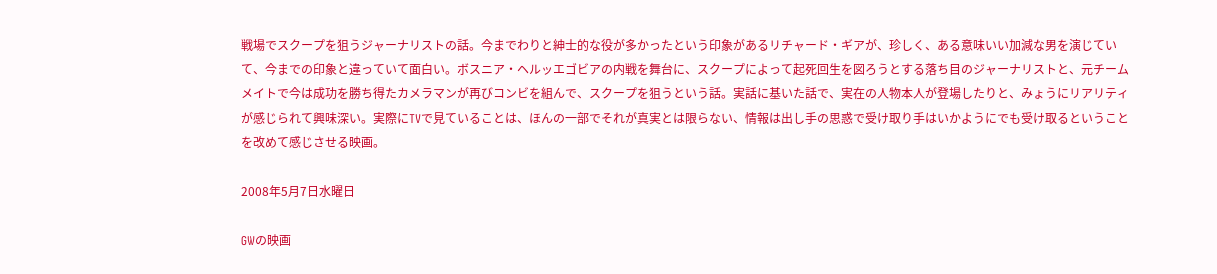戦場でスクープを狙うジャーナリストの話。今までわりと紳士的な役が多かったという印象があるリチャード・ギアが、珍しく、ある意味いい加減な男を演じていて、今までの印象と違っていて面白い。ボスニア・ヘルッエゴビアの内戦を舞台に、スクープによって起死回生を図ろうとする落ち目のジャーナリストと、元チームメイトで今は成功を勝ち得たカメラマンが再びコンビを組んで、スクープを狙うという話。実話に基いた話で、実在の人物本人が登場したりと、みょうにリアリティが感じられて興味深い。実際にTVで見ていることは、ほんの一部でそれが真実とは限らない、情報は出し手の思惑で受け取り手はいかようにでも受け取るということを改めて感じさせる映画。

2008年5月7日水曜日

GWの映画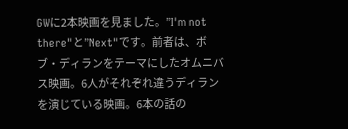GWに2本映画を見ました。”I'm not there"と”Next"です。前者は、ボブ・ディランをテーマにしたオムニバス映画。6人がそれぞれ違うディランを演じている映画。6本の話の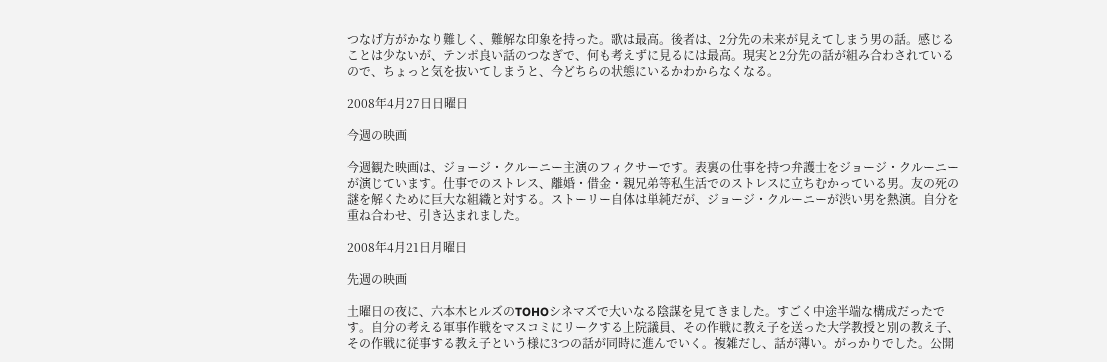つなげ方がかなり難しく、難解な印象を持った。歌は最高。後者は、2分先の未来が見えてしまう男の話。感じることは少ないが、テンポ良い話のつなぎで、何も考えずに見るには最高。現実と2分先の話が組み合わされているので、ちょっと気を抜いてしまうと、今どちらの状態にいるかわからなくなる。

2008年4月27日日曜日

今週の映画

今週観た映画は、ジョージ・クルーニー主演のフィクサーです。表裏の仕事を持つ弁護士をジョージ・クルーニーが演じています。仕事でのストレス、離婚・借金・親兄弟等私生活でのストレスに立ちむかっている男。友の死の謎を解くために巨大な組織と対する。ストーリー自体は単純だが、ジョージ・クルーニーが渋い男を熱演。自分を重ね合わせ、引き込まれました。

2008年4月21日月曜日

先週の映画

土曜日の夜に、六本木ヒルズのTOHOシネマズで大いなる陰謀を見てきました。すごく中途半端な構成だったです。自分の考える軍事作戦をマスコミにリークする上院議員、その作戦に教え子を送った大学教授と別の教え子、その作戦に従事する教え子という様に3つの話が同時に進んでいく。複雑だし、話が薄い。がっかりでした。公開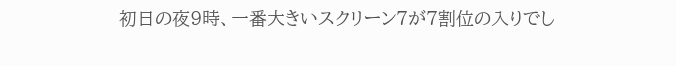初日の夜9時、一番大きいスクリーン7が7割位の入りでし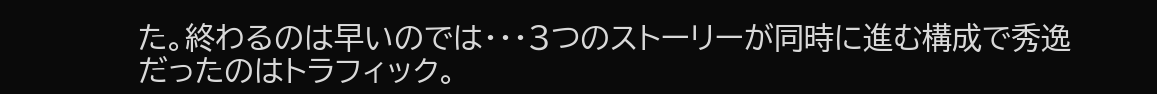た。終わるのは早いのでは・・・3つのストーリーが同時に進む構成で秀逸だったのはトラフィック。